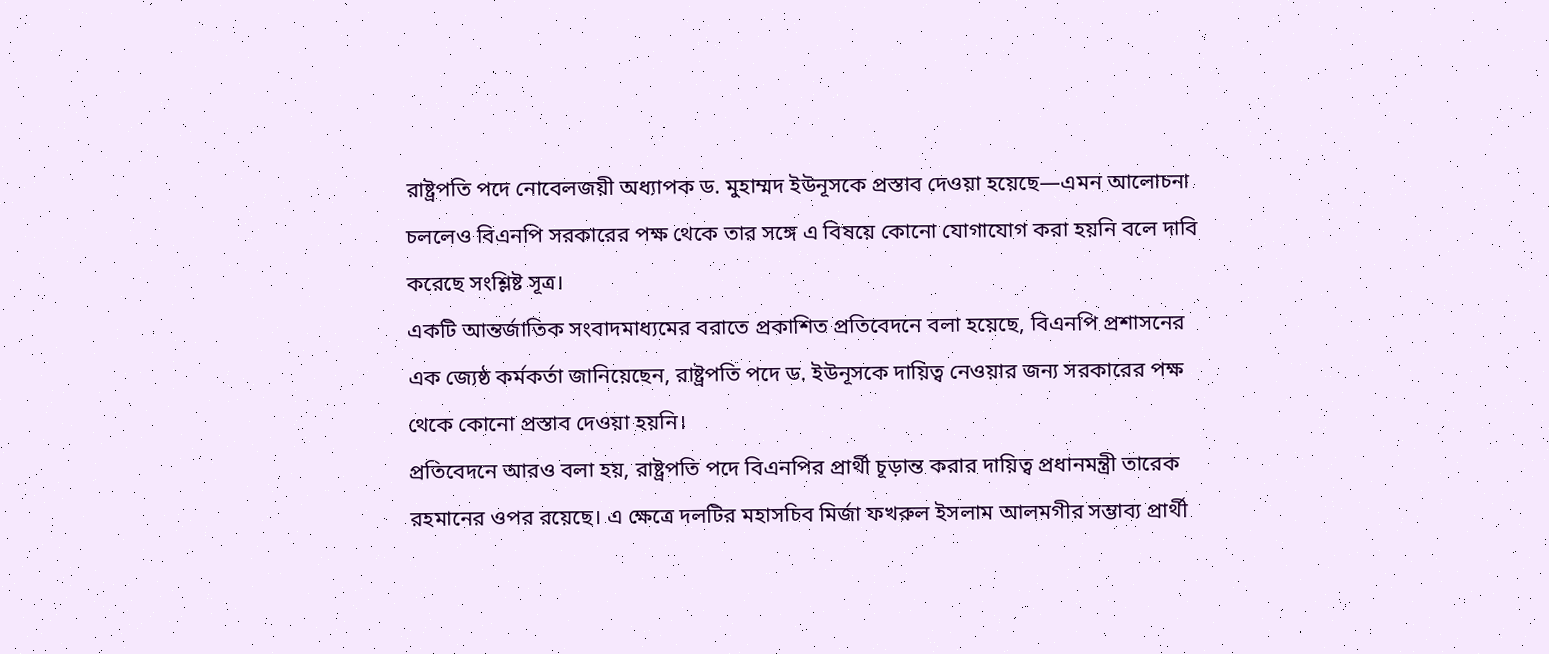রাষ্ট্রপতি পদে নোবেলজয়ী অধ্যাপক ড. মুহাম্মদ ইউনূসকে প্রস্তাব দেওয়া হয়েছে—এমন আলোচনা চললেও বিএনপি সরকারের পক্ষ থেকে তার সঙ্গে এ বিষয়ে কোনো যোগাযোগ করা হয়নি বলে দাবি করেছে সংশ্লিষ্ট সূত্র।
একটি আন্তর্জাতিক সংবাদমাধ্যমের বরাতে প্রকাশিত প্রতিবেদনে বলা হয়েছে, বিএনপি প্রশাসনের এক জ্যেষ্ঠ কর্মকর্তা জানিয়েছেন, রাষ্ট্রপতি পদে ড. ইউনূসকে দায়িত্ব নেওয়ার জন্য সরকারের পক্ষ থেকে কোনো প্রস্তাব দেওয়া হয়নি।
প্রতিবেদনে আরও বলা হয়, রাষ্ট্রপতি পদে বিএনপির প্রার্থী চূড়ান্ত করার দায়িত্ব প্রধানমন্ত্রী তারেক রহমানের ওপর রয়েছে। এ ক্ষেত্রে দলটির মহাসচিব মির্জা ফখরুল ইসলাম আলমগীর সম্ভাব্য প্রার্থী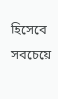হিসেবে সবচেয়ে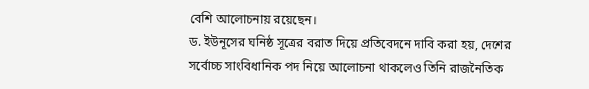বেশি আলোচনায় রয়েছেন।
ড. ইউনূসের ঘনিষ্ঠ সূত্রের বরাত দিয়ে প্রতিবেদনে দাবি করা হয়, দেশের সর্বোচ্চ সাংবিধানিক পদ নিয়ে আলোচনা থাকলেও তিনি রাজনৈতিক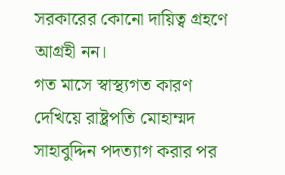সরকারের কোনো দায়িত্ব গ্রহণে আগ্রহী নন।
গত মাসে স্বাস্থ্যগত কারণ দেখিয়ে রাষ্ট্রপতি মোহাম্মদ সাহাবুদ্দিন পদত্যাগ করার পর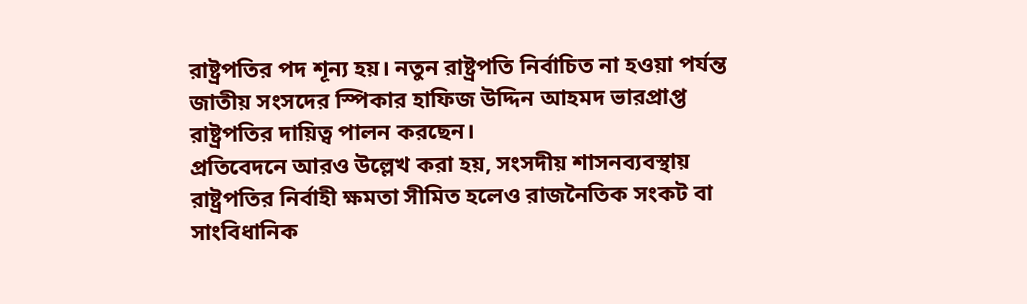রাষ্ট্রপতির পদ শূন্য হয়। নতুন রাষ্ট্রপতি নির্বাচিত না হওয়া পর্যন্ত জাতীয় সংসদের স্পিকার হাফিজ উদ্দিন আহমদ ভারপ্রাপ্ত রাষ্ট্রপতির দায়িত্ব পালন করছেন।
প্রতিবেদনে আরও উল্লেখ করা হয়, সংসদীয় শাসনব্যবস্থায় রাষ্ট্রপতির নির্বাহী ক্ষমতা সীমিত হলেও রাজনৈতিক সংকট বা সাংবিধানিক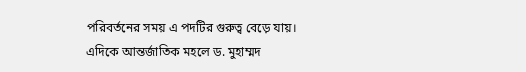পরিবর্তনের সময় এ পদটির গুরুত্ব বেড়ে যায়।
এদিকে আন্তর্জাতিক মহলে ড. মুহাম্মদ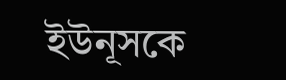ইউনূসকে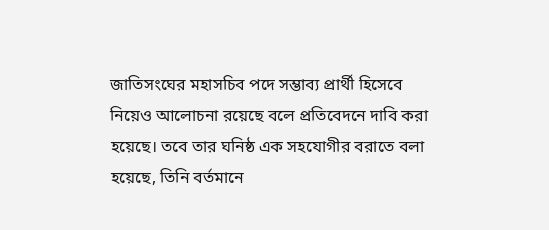জাতিসংঘের মহাসচিব পদে সম্ভাব্য প্রার্থী হিসেবে নিয়েও আলোচনা রয়েছে বলে প্রতিবেদনে দাবি করা হয়েছে। তবে তার ঘনিষ্ঠ এক সহযোগীর বরাতে বলা হয়েছে, তিনি বর্তমানে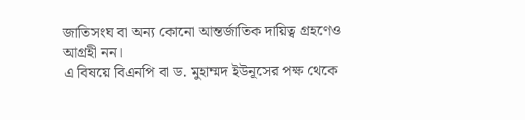জাতিসংঘ বা অন্য কোনো আন্তর্জাতিক দায়িত্ব গ্রহণেও আগ্রহী নন।
এ বিষয়ে বিএনপি বা ড. মুহাম্মদ ইউনূসের পক্ষ থেকে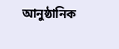আনুষ্ঠানিক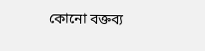কোনো বক্তব্য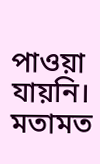পাওয়া যায়নি।
মতামত